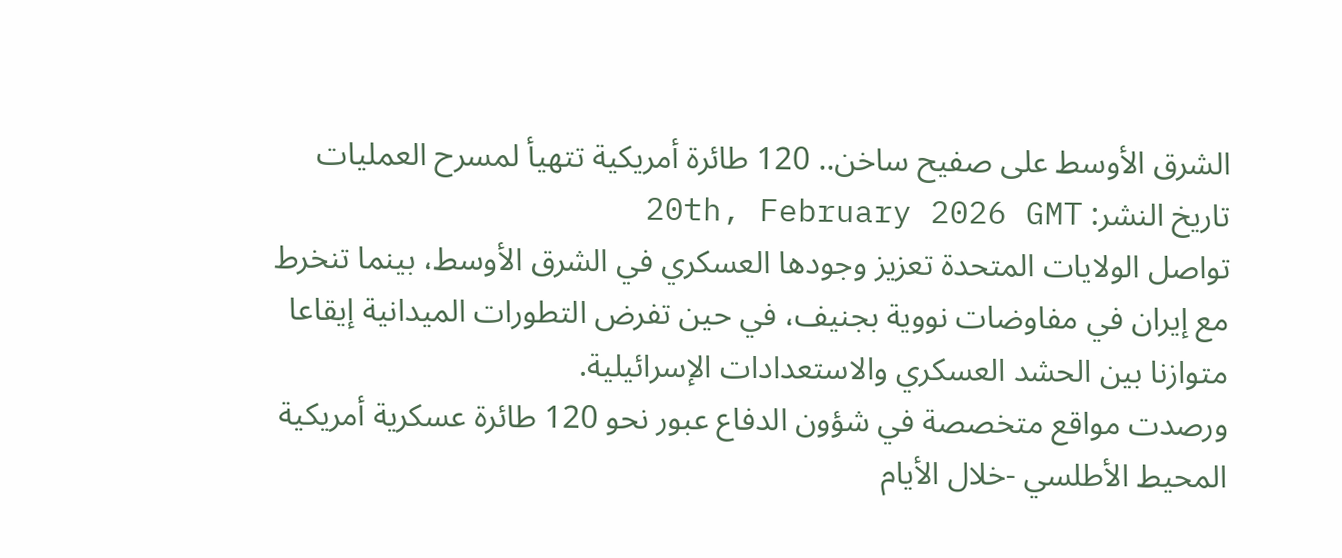الشرق الأوسط على صفيح ساخن.. 120 طائرة أمريكية تتهيأ لمسرح العمليات
تاريخ النشر: 20th, February 2026 GMT
تواصل الولايات المتحدة تعزيز وجودها العسكري في الشرق الأوسط، بينما تنخرط مع إيران في مفاوضات نووية بجنيف، في حين تفرض التطورات الميدانية إيقاعا متوازنا بين الحشد العسكري والاستعدادات الإسرائيلية.
ورصدت مواقع متخصصة في شؤون الدفاع عبور نحو 120 طائرة عسكرية أمريكية المحيط الأطلسي -خلال الأيام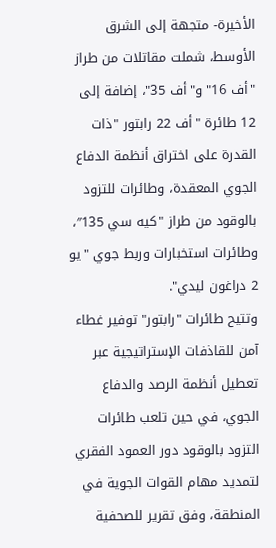الأخيرة- متجهة إلى الشرق الأوسط، شملت مقاتلات من طراز "أف 16" و"أف 35"، إضافة إلى 12 طائرة "أف 22 رابتور "ذات القدرة على اختراق أنظمة الدفاع الجوي المعقدة، وطائرات للتزود بالوقود من طراز "كيه سي 135″، وطائرات استخبارات وربط جوي "يو 2 دراغون ليدي".
وتتيح طائرات "رابتور" توفير غطاء آمن للقاذفات الإستراتيجية عبر تعطيل أنظمة الرصد والدفاع الجوي، في حين تلعب طائرات التزود بالوقود دور العمود الفقري لتمديد مهام القوات الجوية في المنطقة، وفق تقرير للصحفية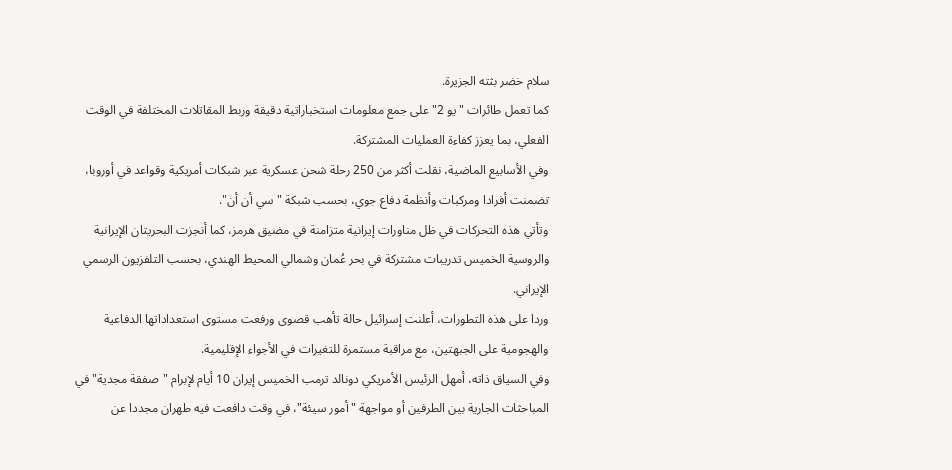سلام خضر بثته الجزيرة.
كما تعمل طائرات "يو 2" على جمع معلومات استخباراتية دقيقة وربط المقاتلات المختلفة في الوقت الفعلي، بما يعزز كفاءة العمليات المشتركة.
وفي الأسابيع الماضية، نقلت أكثر من 250 رحلة شحن عسكرية عبر شبكات أمريكية وقواعد في أوروبا، تضمنت أفرادا ومركبات وأنظمة دفاع جوي، بحسب شبكة "سي أن أن".
وتأتي هذه التحركات في ظل مناورات إيرانية متزامنة في مضيق هرمز، كما أنجزت البحريتان الإيرانية والروسية الخميس تدريبات مشتركة في بحر عُمان وشمالي المحيط الهندي، بحسب التلفزيون الرسمي الإيراني.
وردا على هذه التطورات، أعلنت إسرائيل حالة تأهب قصوى ورفعت مستوى استعداداتها الدفاعية والهجومية على الجبهتين، مع مراقبة مستمرة للتغيرات في الأجواء الإقليمية.
وفي السياق ذاته، أمهل الرئيس الأمريكي دونالد ترمب الخميس إيران 10 أيام لإبرام "صفقة مجدية" في المباحثات الجارية بين الطرفين أو مواجهة "أمور سيئة"، في وقت دافعت فيه طهران مجددا عن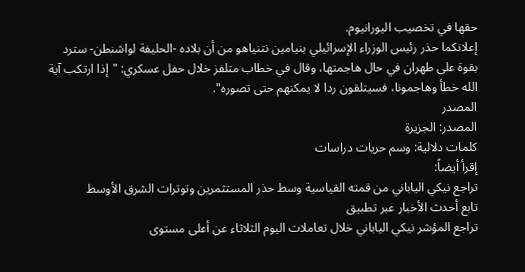حقها في تخصيب اليورانيوم.
إعلانكما حذر رئيس الوزراء الإسرائيلي بنيامين نتنياهو من أن بلاده -الحليفة لواشنطن- سترد بقوة على طهران في حال هاجمتها، وقال في خطاب متلفز خلال حفل عسكري: "إذا ارتكب آية الله خطأ وهاجمونا، فسيتلقون ردا لا يمكنهم حتى تصوره".
المصدر
المصدر: الجزيرة
كلمات دلالية: وسم حريات دراسات
إقرأ أيضاً:
تراجع نيكي الياباني من قمته القياسية وسط حذر المستثمرين وتوترات الشرق الأوسط
تابع أحدث الأخبار عبر تطبيق
تراجع المؤشر نيكي الياباني خلال تعاملات اليوم الثلاثاء عن أعلى مستوى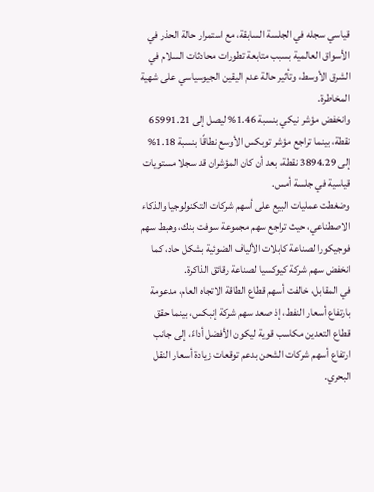قياسي سجله في الجلسة السابقة، مع استمرار حالة الحذر في الأسواق العالمية بسبب متابعة تطورات محادثات السلام في الشرق الأوسط، وتأثير حالة عدم اليقين الجيوسياسي على شهية المخاطرة.
وانخفض مؤشر نيكي بنسبة 1.46% ليصل إلى 65991.21 نقطة، بينما تراجع مؤشر توبكس الأوسع نطاقًا بنسبة 1.18% إلى 3894.29 نقطة، بعد أن كان المؤشران قد سجلا مستويات قياسية في جلسة أمس.
وضغطت عمليات البيع على أسهم شركات التكنولوجيا والذكاء الاصطناعي، حيث تراجع سهم مجموعة سوفت بنك، وهبط سهم فوجيكورا لصناعة كابلات الألياف الضوئية بشكل حاد، كما انخفض سهم شركة كيوكسيا لصناعة رقائق الذاكرة.
في المقابل، خالفت أسهم قطاع الطاقة الاتجاه العام، مدعومة بارتفاع أسعار النفط، إذ صعد سهم شركة إنبكس، بينما حقق قطاع التعدين مكاسب قوية ليكون الأفضل أداءً، إلى جانب ارتفاع أسهم شركات الشحن بدعم توقعات زيادة أسعار النقل البحري.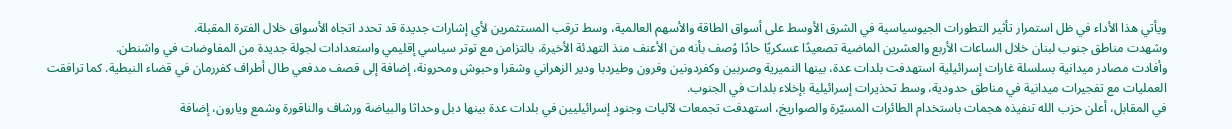ويأتي هذا الأداء في ظل استمرار تأثير التطورات الجيوسياسية في الشرق الأوسط على أسواق الطاقة والأسهم العالمية، وسط ترقب المستثمرين لأي إشارات جديدة قد تحدد اتجاه الأسواق خلال الفترة المقبلة.
وشهدت مناطق جنوب لبنان خلال الساعات الأربع والعشرين الماضية تصعيدًا عسكريًا حادًا وُصف بأنه من الأعنف منذ التهدئة الأخيرة، بالتزامن مع توتر سياسي إقليمي واستعدادات لجولة جديدة من المفاوضات في واشنطن.
وأفادت مصادر ميدانية بسلسلة غارات إسرائيلية استهدفت بلدات عدة، بينها النميرية وصربين وكفردونين وفرون وطيردبا ودير الزهراني وشقرا وحبوش ومحرونة، إضافة إلى قصف مدفعي طال أطراف كفررمان في قضاء النبطية. كما ترافقت العمليات مع تفجيرات ميدانية في مناطق حدودية، وسط تحذيرات إسرائيلية بإخلاء بلدات في الجنوب.
في المقابل، أعلن حزب الله تنفيذه هجمات باستخدام الطائرات المسيّرة والصواريخ، استهدفت تجمعات لآليات وجنود إسرائيليين في بلدات عدة بينها دبل وحداثا والبياضة ورشاف والناقورة وشمع ويارون، إضافة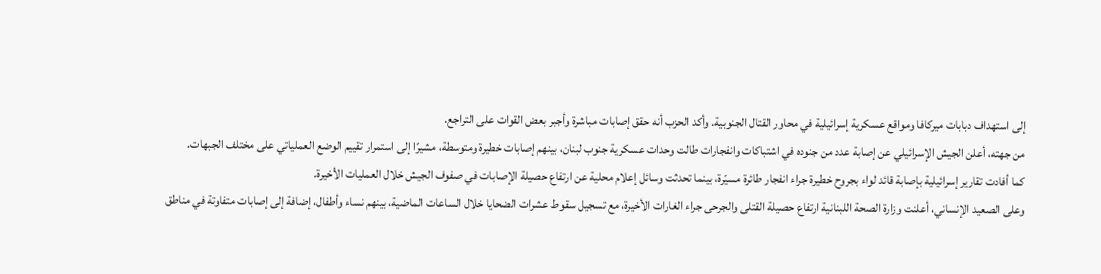إلى استهداف دبابات ميركافا ومواقع عسكرية إسرائيلية في محاور القتال الجنوبية. وأكد الحزب أنه حقق إصابات مباشرة وأجبر بعض القوات على التراجع.
من جهته، أعلن الجيش الإسرائيلي عن إصابة عدد من جنوده في اشتباكات وانفجارات طالت وحدات عسكرية جنوب لبنان، بينهم إصابات خطيرة ومتوسطة، مشيرًا إلى استمرار تقييم الوضع العملياتي على مختلف الجبهات.
كما أفادت تقارير إسرائيلية بإصابة قائد لواء بجروح خطيرة جراء انفجار طائرة مسيّرة، بينما تحدثت وسائل إعلام محلية عن ارتفاع حصيلة الإصابات في صفوف الجيش خلال العمليات الأخيرة.
وعلى الصعيد الإنساني، أعلنت وزارة الصحة اللبنانية ارتفاع حصيلة القتلى والجرحى جراء الغارات الأخيرة، مع تسجيل سقوط عشرات الضحايا خلال الساعات الماضية، بينهم نساء وأطفال، إضافة إلى إصابات متفاوتة في مناطق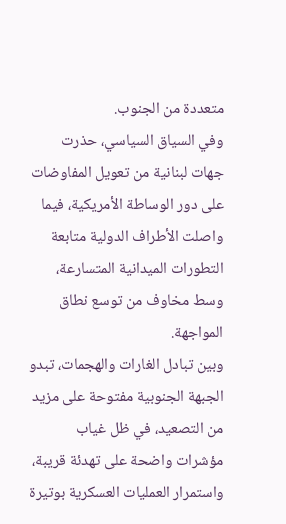متعددة من الجنوب.
وفي السياق السياسي، حذرت جهات لبنانية من تعويل المفاوضات على دور الوساطة الأمريكية، فيما واصلت الأطراف الدولية متابعة التطورات الميدانية المتسارعة، وسط مخاوف من توسع نطاق المواجهة.
وبين تبادل الغارات والهجمات، تبدو الجبهة الجنوبية مفتوحة على مزيد من التصعيد، في ظل غياب مؤشرات واضحة على تهدئة قريبة، واستمرار العمليات العسكرية بوتيرة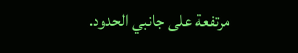مرتفعة على جانبي الحدود.